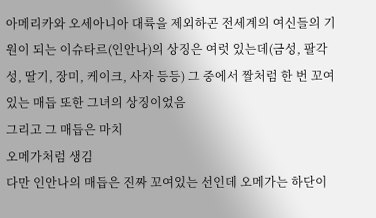아메리카와 오세아니아 대륙을 제외하곤 전세계의 여신들의 기원이 되는 이슈타르(인안나)의 상징은 여럿 있는데(금성, 팔각성, 딸기, 장미, 케이크, 사자 등등) 그 중에서 짤처럼 한 번 꼬여있는 매듭 또한 그녀의 상징이었음
그리고 그 매듭은 마치
오메가처럼 생김
다만 인안나의 매듭은 진짜 꼬여있는 선인데 오메가는 하단이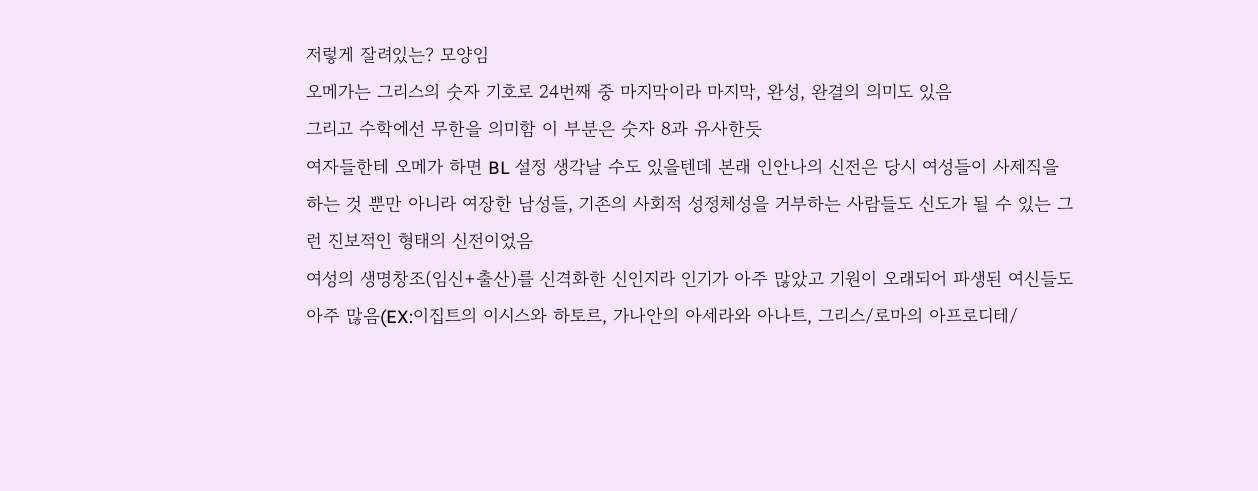저렇게 잘려있는? 모양임
오메가는 그리스의 숫자 기호로 24번째 중 마지막이라 마지막, 완성, 완결의 의미도 있음
그리고 수학에선 무한을 의미함 이 부분은 숫자 8과 유사한듯
여자들한테 오메가 하면 BL 설정 생각날 수도 있을텐데 본래 인안나의 신전은 당시 여성들이 사제직을 하는 것 뿐만 아니라 여장한 남성들, 기존의 사회적 성정체성을 거부하는 사람들도 신도가 될 수 있는 그런 진보적인 형태의 신전이었음
여성의 생명창조(임신+출산)를 신격화한 신인지라 인기가 아주 많았고 기원이 오래되어 파생된 여신들도 아주 많음(EX:이집트의 이시스와 하토르, 가나안의 아세라와 아나트, 그리스/로마의 아프로디테/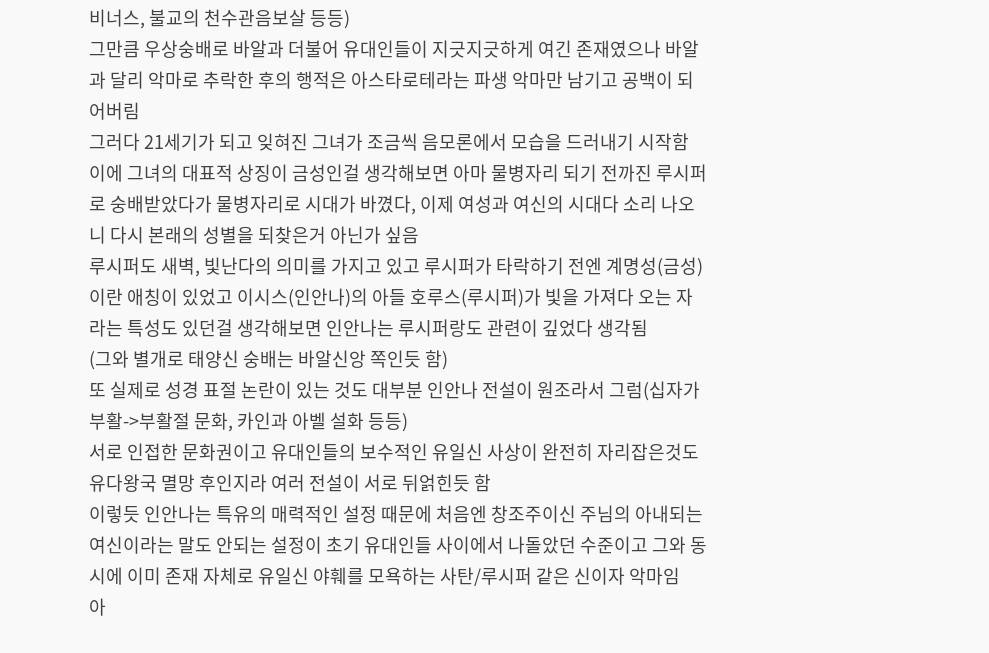비너스, 불교의 천수관음보살 등등)
그만큼 우상숭배로 바알과 더불어 유대인들이 지긋지긋하게 여긴 존재였으나 바알과 달리 악마로 추락한 후의 행적은 아스타로테라는 파생 악마만 남기고 공백이 되어버림
그러다 21세기가 되고 잊혀진 그녀가 조금씩 음모론에서 모습을 드러내기 시작함
이에 그녀의 대표적 상징이 금성인걸 생각해보면 아마 물병자리 되기 전까진 루시퍼로 숭배받았다가 물병자리로 시대가 바꼈다, 이제 여성과 여신의 시대다 소리 나오니 다시 본래의 성별을 되찾은거 아닌가 싶음
루시퍼도 새벽, 빛난다의 의미를 가지고 있고 루시퍼가 타락하기 전엔 계명성(금성)이란 애칭이 있었고 이시스(인안나)의 아들 호루스(루시퍼)가 빛을 가져다 오는 자라는 특성도 있던걸 생각해보면 인안나는 루시퍼랑도 관련이 깊었다 생각됨
(그와 별개로 태양신 숭배는 바알신앙 쪽인듯 함)
또 실제로 성경 표절 논란이 있는 것도 대부분 인안나 전설이 원조라서 그럼(십자가 부활->부활절 문화, 카인과 아벨 설화 등등)
서로 인접한 문화권이고 유대인들의 보수적인 유일신 사상이 완전히 자리잡은것도 유다왕국 멸망 후인지라 여러 전설이 서로 뒤얽힌듯 함
이렇듯 인안나는 특유의 매력적인 설정 때문에 처음엔 창조주이신 주님의 아내되는 여신이라는 말도 안되는 설정이 초기 유대인들 사이에서 나돌았던 수준이고 그와 동시에 이미 존재 자체로 유일신 야훼를 모욕하는 사탄/루시퍼 같은 신이자 악마임
아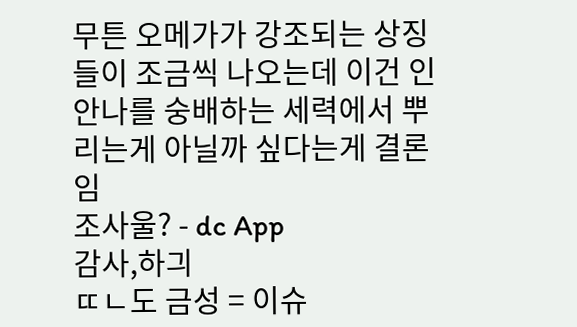무튼 오메가가 강조되는 상징들이 조금씩 나오는데 이건 인안나를 숭배하는 세력에서 뿌리는게 아닐까 싶다는게 결론임
조사울? - dc App
감사,하긔
ㄸㄴ도 금성 = 이슈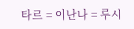타르 = 이난나 = 루시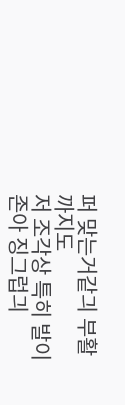퍼 맞는거같긔 부활까지도
저 조각상 특히 발이 존아 징그럽긔